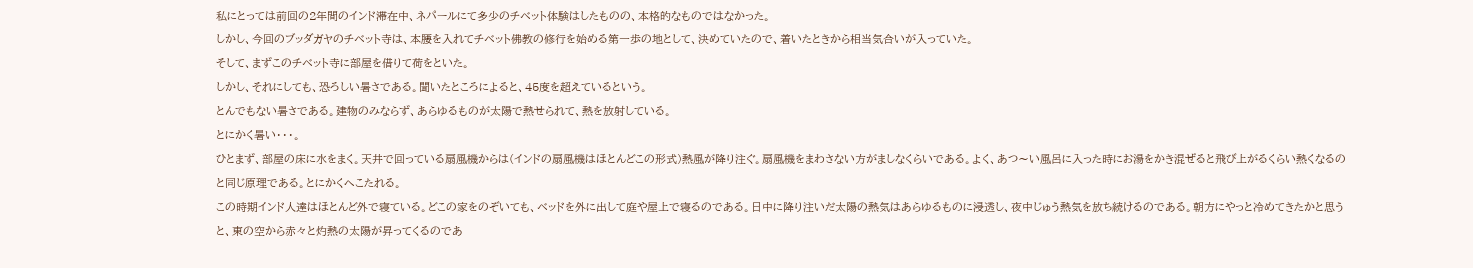私にとっては前回の2年間のインド滞在中、ネパールにて多少のチベット体験はしたものの、本格的なものではなかった。
しかし、今回のブッダガヤのチベット寺は、本腰を入れてチベット佛教の修行を始める第一歩の地として、決めていたので、着いたときから相当気合いが入っていた。
そして、まずこのチベット寺に部屋を借りて荷をといた。
しかし、それにしても、恐ろしい暑さである。聞いたところによると、45度を超えているという。
とんでもない暑さである。建物のみならず、あらゆるものが太陽で熱せられて、熱を放射している。
とにかく暑い・・・。
ひとまず、部屋の床に水をまく。天井で回っている扇風機からは(インドの扇風機はほとんどこの形式)熱風が降り注ぐ。扇風機をまわさない方がましなくらいである。よく、あつ〜い風呂に入った時にお湯をかき混ぜると飛び上がるくらい熱くなるのと同じ原理である。とにかくへこたれる。
この時期インド人達はほとんど外で寝ている。どこの家をのぞいても、ベッドを外に出して庭や屋上で寝るのである。日中に降り注いだ太陽の熱気はあらゆるものに浸透し、夜中じゅう熱気を放ち続けるのである。朝方にやっと冷めてきたかと思うと、東の空から赤々と灼熱の太陽が昇ってくるのであ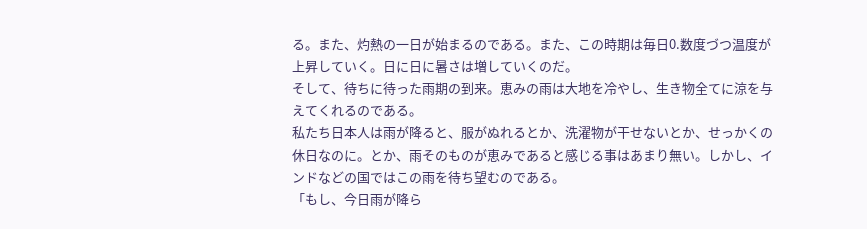る。また、灼熱の一日が始まるのである。また、この時期は毎日0.数度づつ温度が上昇していく。日に日に暑さは増していくのだ。
そして、待ちに待った雨期の到来。恵みの雨は大地を冷やし、生き物全てに涼を与えてくれるのである。
私たち日本人は雨が降ると、服がぬれるとか、洗濯物が干せないとか、せっかくの休日なのに。とか、雨そのものが恵みであると感じる事はあまり無い。しかし、インドなどの国ではこの雨を待ち望むのである。
「もし、今日雨が降ら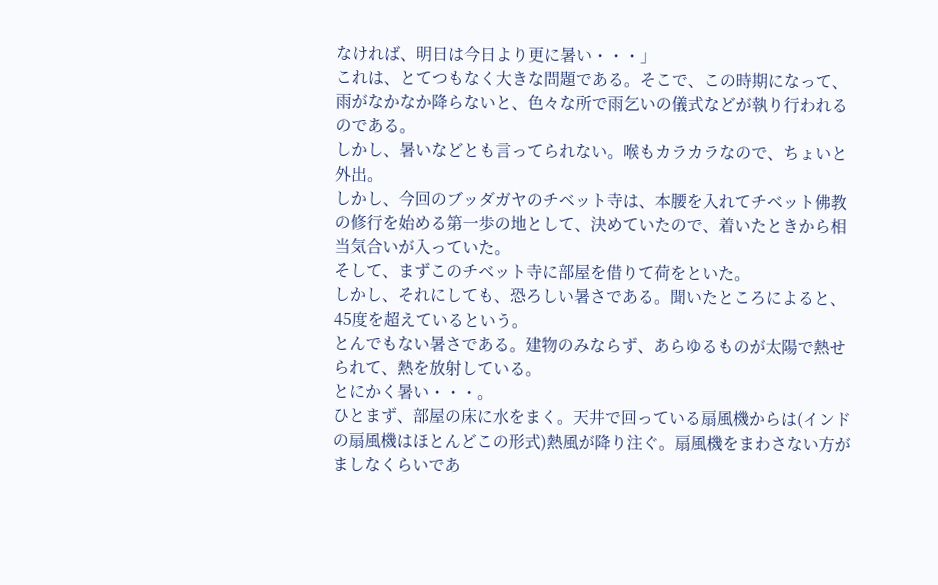なければ、明日は今日より更に暑い・・・」
これは、とてつもなく大きな問題である。そこで、この時期になって、雨がなかなか降らないと、色々な所で雨乞いの儀式などが執り行われるのである。
しかし、暑いなどとも言ってられない。喉もカラカラなので、ちょいと外出。
しかし、今回のブッダガヤのチベット寺は、本腰を入れてチベット佛教の修行を始める第一歩の地として、決めていたので、着いたときから相当気合いが入っていた。
そして、まずこのチベット寺に部屋を借りて荷をといた。
しかし、それにしても、恐ろしい暑さである。聞いたところによると、45度を超えているという。
とんでもない暑さである。建物のみならず、あらゆるものが太陽で熱せられて、熱を放射している。
とにかく暑い・・・。
ひとまず、部屋の床に水をまく。天井で回っている扇風機からは(インドの扇風機はほとんどこの形式)熱風が降り注ぐ。扇風機をまわさない方がましなくらいであ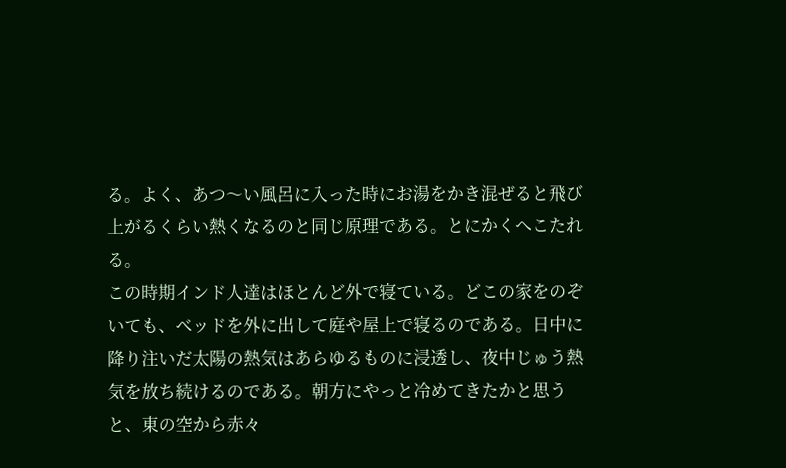る。よく、あつ〜い風呂に入った時にお湯をかき混ぜると飛び上がるくらい熱くなるのと同じ原理である。とにかくへこたれる。
この時期インド人達はほとんど外で寝ている。どこの家をのぞいても、ベッドを外に出して庭や屋上で寝るのである。日中に降り注いだ太陽の熱気はあらゆるものに浸透し、夜中じゅう熱気を放ち続けるのである。朝方にやっと冷めてきたかと思うと、東の空から赤々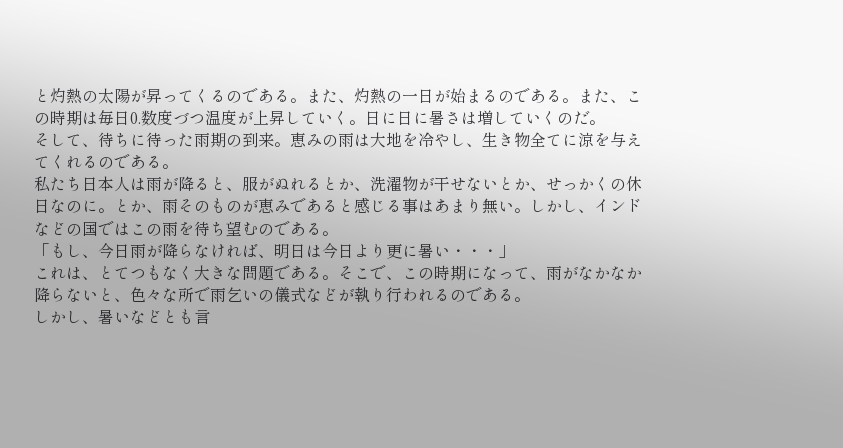と灼熱の太陽が昇ってくるのである。また、灼熱の一日が始まるのである。また、この時期は毎日0.数度づつ温度が上昇していく。日に日に暑さは増していくのだ。
そして、待ちに待った雨期の到来。恵みの雨は大地を冷やし、生き物全てに涼を与えてくれるのである。
私たち日本人は雨が降ると、服がぬれるとか、洗濯物が干せないとか、せっかくの休日なのに。とか、雨そのものが恵みであると感じる事はあまり無い。しかし、インドなどの国ではこの雨を待ち望むのである。
「もし、今日雨が降らなければ、明日は今日より更に暑い・・・」
これは、とてつもなく大きな問題である。そこで、この時期になって、雨がなかなか降らないと、色々な所で雨乞いの儀式などが執り行われるのである。
しかし、暑いなどとも言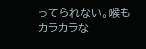ってられない。喉もカラカラな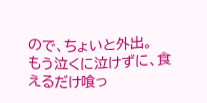ので、ちょいと外出。
もう泣くに泣けずに、食えるだけ喰っ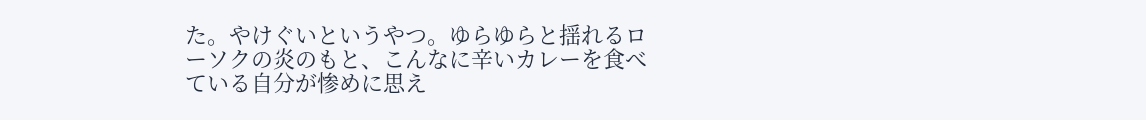た。やけぐいというやつ。ゆらゆらと揺れるローソクの炎のもと、こんなに辛いカレーを食べている自分が惨めに思え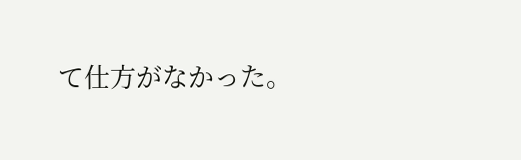て仕方がなかった。